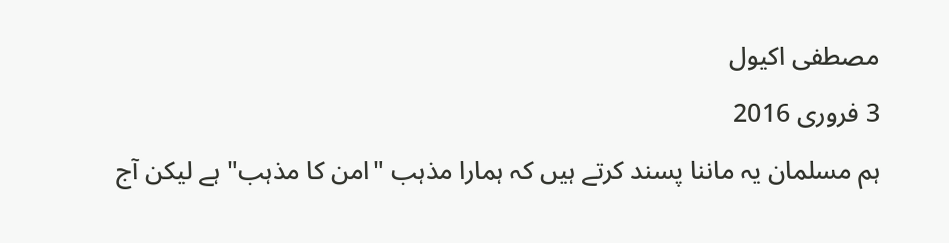مصطفی اکیول
3 فروری 2016
ہم مسلمان یہ ماننا پسند کرتے ہیں کہ ہمارا مذہب "امن کا مذہب" ہے لیکن آج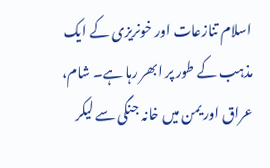اسلام تنازعات اور خونریزی کے ایک مذہب کے طور پر ابھر رہا ہے۔ شام، عراق اور یمن میں خانہ جنگی سے لیکر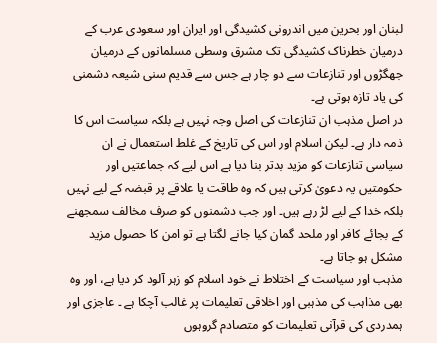لبنان اور بحرین میں اندرونی کشیدگی اور ایران اور سعودی عرب کے درمیان خطرناک کشیدگی تک مشرق وسطی مسلمانوں کے درمیان جھگڑوں اور تنازعات سے دو چار ہے جس سے قدیم سنی شیعہ دشمنی کی یاد تازہ ہوتی ہے۔
در اصل مذہب ان تنازعات کی اصل وجہ نہیں ہے بلکہ سیاست اس کا ذمہ دار ہے۔ لیکن اسلام اور اس کی تاریخ کے غلط استعمال نے ان سیاسی تنازعات کو مزید بدتر بنا دیا ہے اس لیے کہ جماعتیں اور حکومتیں یہ دعویٰ کرتی ہیں کہ وہ طاقت یا علاقے پر قبضہ کے لیے نہیں بلکہ خدا کے لیے لڑ رہے ہیں۔ اور جب دشمنوں کو صرف مخالف سمجھنے کے بجائے کافر اور ملحد گمان کیا جانے لگتا ہے تو امن کا حصول مزید مشکل ہو جاتا ہے۔
مذہب اور سیاست کے اختلاط نے خود اسلام کو زہر آلود کر دیا ہے، اور وہ بھی مذاہب کی مذہبی اور اخلاقی تعلیمات پر غالب آچکا ہے ۔ عاجزی اور ہمدردی کی قرآنی تعلیمات کو متصادم گروہوں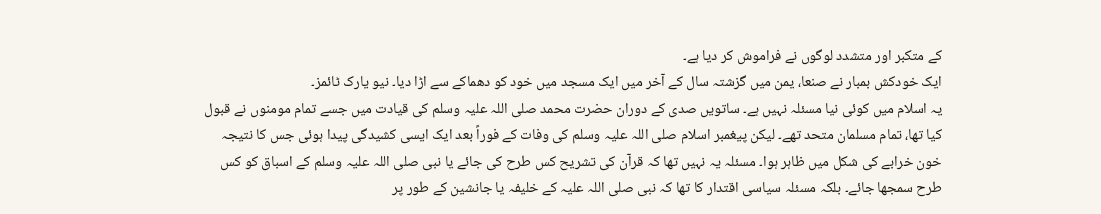کے متکبر اور متشدد لوگوں نے فراموش کر دیا ہے۔
ایک خودکش بمبار نے صنعا، یمن میں گزشتہ سال کے آخر میں ایک مسجد میں خود کو دھماکے سے اڑا دیا۔ نیو یارک ٹائمز۔
یہ اسلام میں کوئی نیا مسئلہ نہیں ہے۔ ساتویں صدی کے دوران حضرت محمد صلی اللہ علیہ وسلم کی قیادت میں جسے تمام مومنوں نے قبول کیا تھا، تمام مسلمان متحد تھے۔ لیکن پیغمبر اسلام صلی اللہ علیہ وسلم کی وفات کے فوراً بعد ایک ایسی کشیدگی پیدا ہوئی جس کا نتیجہ خون خرابے کی شکل میں ظاہر ہوا۔ مسئلہ یہ نہیں تھا کہ قرآن کی تشریح کس طرح کی جائے یا نبی صلی اللہ علیہ وسلم کے اسباق کو کس طرح سمجھا جائے۔ بلکہ مسئلہ سیاسی اقتدار کا تھا کہ نبی صلی اللہ علیہ کے خلیفہ یا جانشین کے طور پر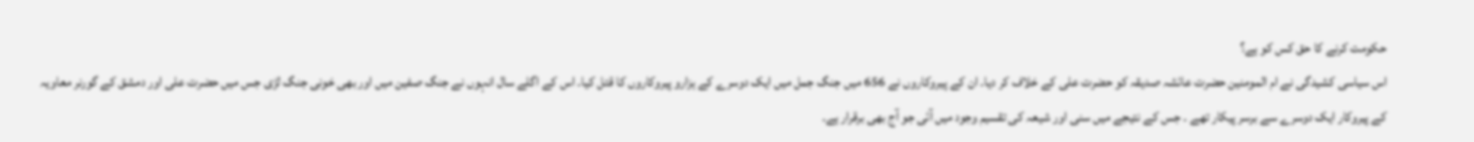حکومت کرنے کا حق کس کو ہے؟
اس سیاسی کشیدگی نے ام المومنین حضرت عائشہ صدیقہ کو حضرت علی کے خلاف کر دیا۔ ان کے پیروکاروں نے 656 میں جنگ جمل میں ایک دوسرے کے ہزارو پیروکاروں کا قتل کیا۔ اس کے اگلے سال انہوں نے جنگ صفین میں اور بھی خونی جنگ لڑی جس میں حضرت علی اور دمشق کے گورنر معاویہ کے پیروکار ایک دوسرے سے برسر پیکار تھے ۔ جس کے نتیجے میں سنی اور شیعہ کی تقسیم وجود میں آئی جو آج بھی برقرار ہے۔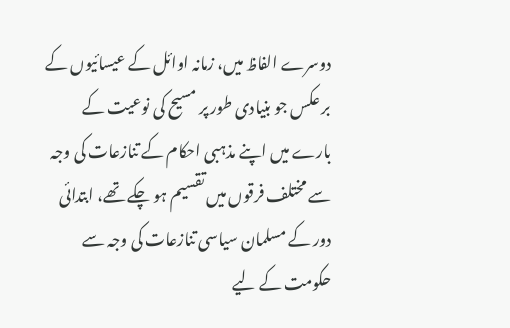دوسرے الفاظ میں، زمانہ اوائل کے عیسائیوں کے بر عکس جو بنیادی طور پر مسیح کی نوعیت کے بارے میں اپنے مذہبی احکام کے تنازعات کی وجہ سے مختلف فرقوں میں تقسیم ہو چکے تھے، ابتدائی دور کے مسلمان سیاسی تنازعات کی وجہ سے حکومت کے لیے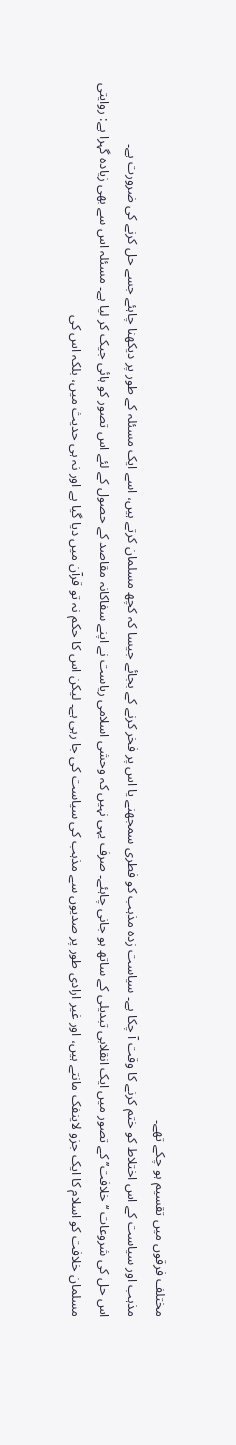مختلف فرقوں میں تقسیم ہو چکے تھے۔
مذہب اور سیاست کے اس اختلاط کو ختم کرنے کا وقت آ چکا ہے۔ سیاست زدہ مذہب کو فطری سمجھنے یا اس پر فخر کرنے کے بجائے جیسا کہ کچھ مسلمان کرتے ہیں، اسے ایک مسئلہ کے طور پر دیکھنا چاہئے جسے حل کرنے کی ضرورت ہے۔
اس حل کی شروعات ‘‘خلافت’’ کے تصور میں ایک انقلابی تبدیلی کے ساتھ ہو جانی چاہئے۔ صرف یہی نہیں کہ وحشی اسلامی ریاست نے اپنے سفاکانہ مقاصد کے حصول کے لئے اس تصور کو ہائی جیک کر لیا ہے۔ مسئلہ اس سے بھی زیادہ گہرا ہے: روایتی مسلمان خلافت کو اسلام کا ایک جزو لاینفک مانتے ہیں، اور غیر ارادی طور پر صدیوں سے مذہب کی سیاست کی جا رہی ہے۔ لیکن اس کا حکم نہ تو قرآن میں دیا گیا ہے اور نہ ہی حدیث میں، بلکہ اس کی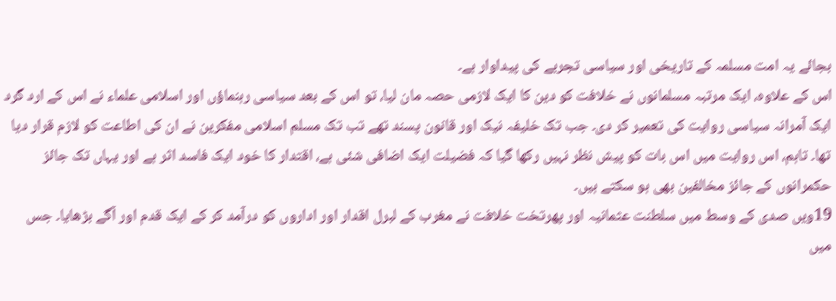بجائے یہ امت مسلمہ کے تاریخی اور سیاسی تجربے کی پیداوار ہے۔
اس کے علاوہ، ایک مرتبہ مسلمانوں نے خلافت کو دین کا ایک لازمی حصہ مان لیا، تو اس کے بعد سیاسی رہنماؤں اور اسلامی علماء نے اس کے ارد گرد ایک آمرانہ سیاسی روایت کی تعمیر کر دی۔ جب تک خلیفہ نیک اور قانون پسند تھے تب تک مسلم اسلامی مفکرین نے ان کی اطاعت کو لازم قرار دیا تھا۔ تاہم، اس روایت میں اس بات کو پیش نظر نہیں رکھا گیا کہ فضیلت ایک اضافی شئی ہے، اقتدار کا خود ایک فاسد اثر ہے اور یہاں تک جائز حکمرانوں کے جائز مخالفین بھی ہو سکتے ہیں۔
19ویں صدی کے وسط میں سلطنت عثمانیہ اور پھرتخت خلافت نے مغرب کے لبرل اقدار اور اداروں کو درآمد کر کے ایک قدم اور آگے بڑھایا۔ جس میں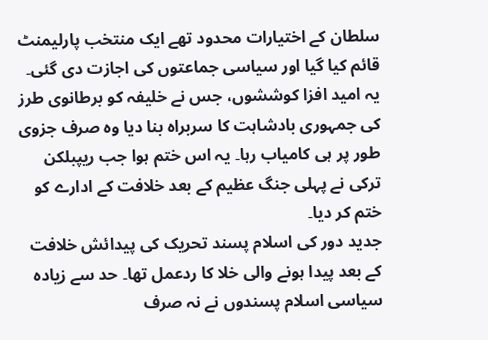سلطان کے اختیارات محدود تھے ایک منتخب پارلیمنٹ قائم کیا گیا اور سیاسی جماعتوں کی اجازت دی گئی۔ یہ امید افزا کوششوں، جس نے خلیفہ کو برطانوی طرز کی جمہوری بادشاہت کا سربراہ بنا دیا وہ صرف جزوی طور پر ہی کامیاب رہا۔ یہ اس ختم ہوا جب ریپبلکن ترکی نے پہلی جنگ عظیم کے بعد خلافت کے ادارے کو ختم کر دیا۔
جدید دور کی اسلام پسند تحریک کی پیدائش خلافت کے بعد پیدا ہونے والی خلا کا ردعمل تھا۔ حد سے زیادہ سیاسی اسلام پسندوں نے نہ صرف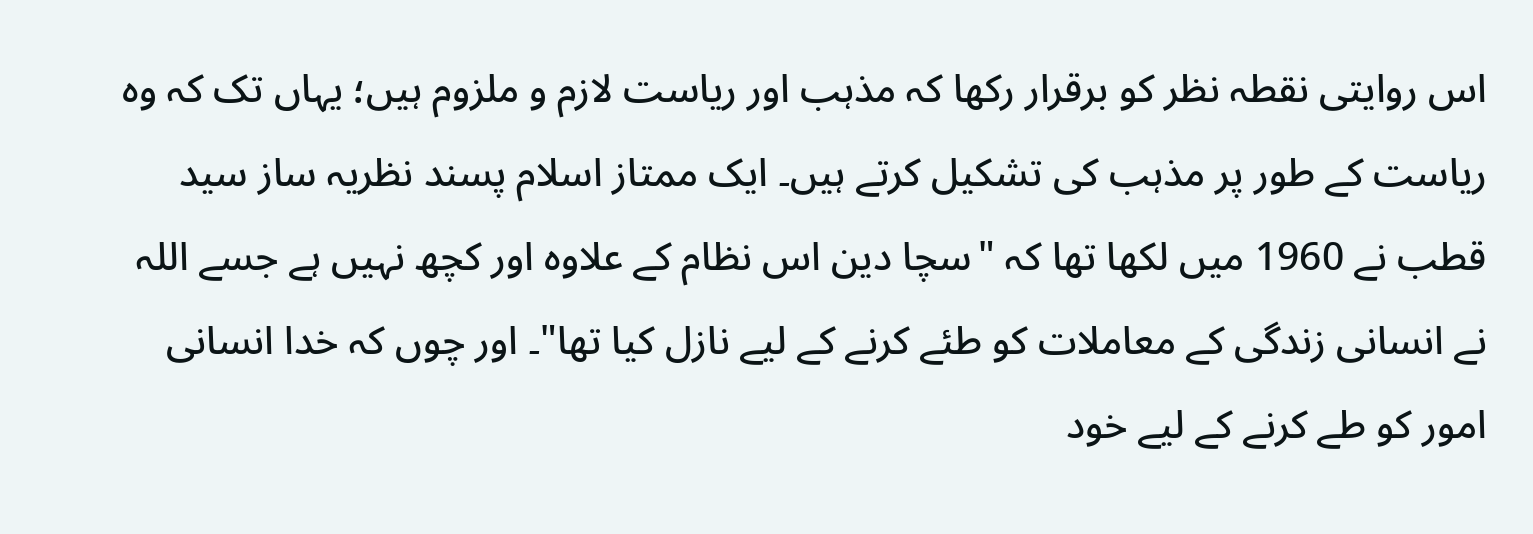اس روایتی نقطہ نظر کو برقرار رکھا کہ مذہب اور ریاست لازم و ملزوم ہیں؛ یہاں تک کہ وہ ریاست کے طور پر مذہب کی تشکیل کرتے ہیں۔ ایک ممتاز اسلام پسند نظریہ ساز سید قطب نے 1960 میں لکھا تھا کہ "سچا دین اس نظام کے علاوہ اور کچھ نہیں ہے جسے اللہ نے انسانی زندگی کے معاملات کو طئے کرنے کے لیے نازل کیا تھا"۔ اور چوں کہ خدا انسانی امور کو طے کرنے کے لیے خود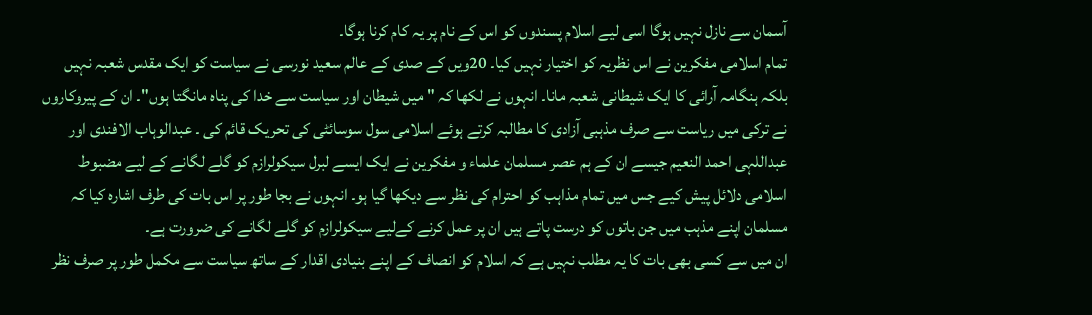آسمان سے نازل نہیں ہوگا اسی لیے اسلام پسندوں کو اس کے نام پر یہ کام کرنا ہوگا۔
تمام اسلامی مفکرین نے اس نظریہ کو اختیار نہیں کیا۔ 20ویں کے صدی کے عالم سعید نورسی نے سیاست کو ایک مقدس شعبہ نہیں بلکہ ہنگامہ آرائی کا ایک شیطانی شعبہ مانا۔ انہوں نے لکھا کہ "میں شیطان اور سیاست سے خدا کی پناہ مانگتا ہوں"۔ ان کے پیروکاروں نے ترکی میں ریاست سے صرف مذہبی آزادی کا مطالبہ کرتے ہوئے اسلامی سول سوسائٹی کی تحریک قائم کی ۔ عبدالوہاب الافندی اور عبداللہی احمد النعیم جیسے ان کے ہم عصر مسلمان علماء و مفکرین نے ایک ایسے لبرل سیکولرازم کو گلے لگانے کے لیے مضبوط اسلامی دلائل پیش کیے جس میں تمام مذاہب کو احترام کی نظر سے دیکھا گیا ہو۔ انہوں نے بجا طور پر اس بات کی طرف اشارہ کیا کہ مسلمان اپنے مذہب میں جن باتوں کو درست پاتے ہیں ان پر عمل کرنے کےلیے سیکولرازم کو گلے لگانے کی ضرورت ہے۔
ان میں سے کسی بھی بات کا یہ مطلب نہیں ہے کہ اسلام کو انصاف کے اپنے بنیادی اقدار کے ساتھ سیاست سے مکمل طور پر صرف نظر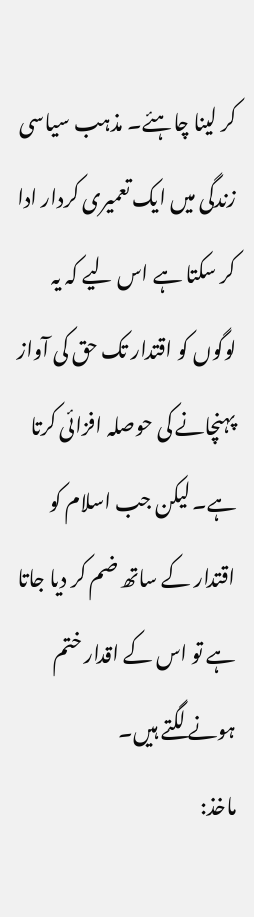کر لینا چاہئے۔ مذہب سیاسی زندگی میں ایک تعمیری کردار ادا کر سکتا ہے اس لیے کہ یہ لوگوں کو اقتدار تک حق کی آواز پہنچانے کی حوصلہ افزائی کرتا ہے۔ لیکن جب اسلام کو اقتدار کے ساتھ ضم کر دیا جاتا ہے تو اس کے اقدار ختم ہونے لگتے ہیں۔
ماخذ: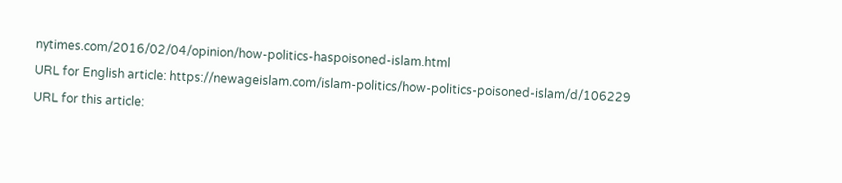nytimes.com/2016/02/04/opinion/how-politics-haspoisoned-islam.html
URL for English article: https://newageislam.com/islam-politics/how-politics-poisoned-islam/d/106229
URL for this article: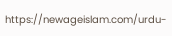https://newageislam.com/urdu-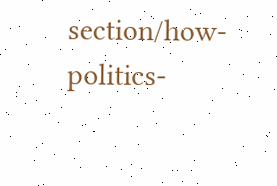section/how-politics-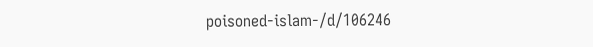poisoned-islam-/d/106246